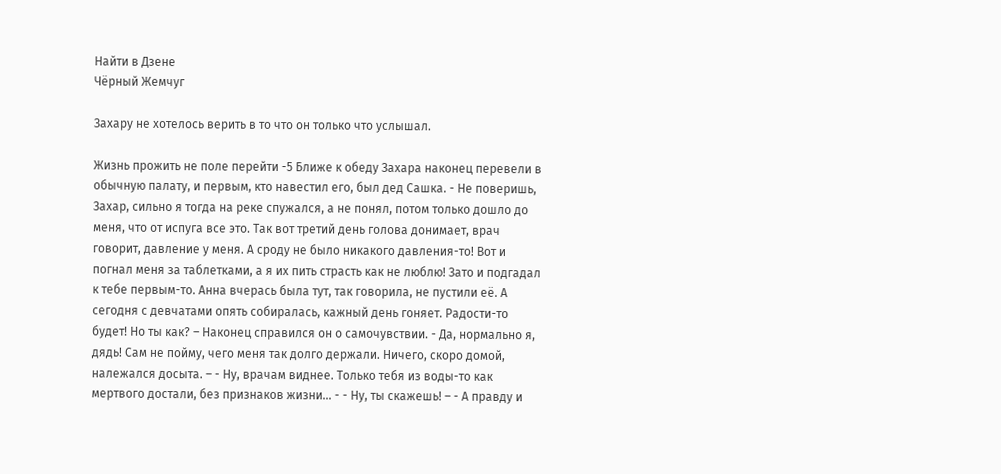Найти в Дзене
Чёрный Жемчуг

Захару не хотелось верить в то что он только что услышал.

Жизнь прожить не поле перейти -5 Ближе к обеду Захара наконец перевели в обычную палату, и первым, кто навестил его, был дед Сашка. - Не поверишь, Захар, сильно я тогда на реке спужался, а не понял, потом только дошло до меня, что от испуга все это. Так вот третий день голова донимает, врач говорит, давление у меня. А сроду не было никакого давления-то! Вот и погнал меня за таблетками, а я их пить страсть как не люблю! Зато и подгадал к тебе первым-то. Анна вчерась была тут, так говорила, не пустили её. А сегодня с девчатами опять собиралась, кажный день гоняет. Радости-то будет! Но ты как? – Наконец справился он о самочувствии. - Да, нормально я, дядь! Сам не пойму, чего меня так долго держали. Ничего, скоро домой, належался досыта. – - Ну, врачам виднее. Только тебя из воды-то как мертвого достали, без признаков жизни… - - Ну, ты скажешь! – - А правду и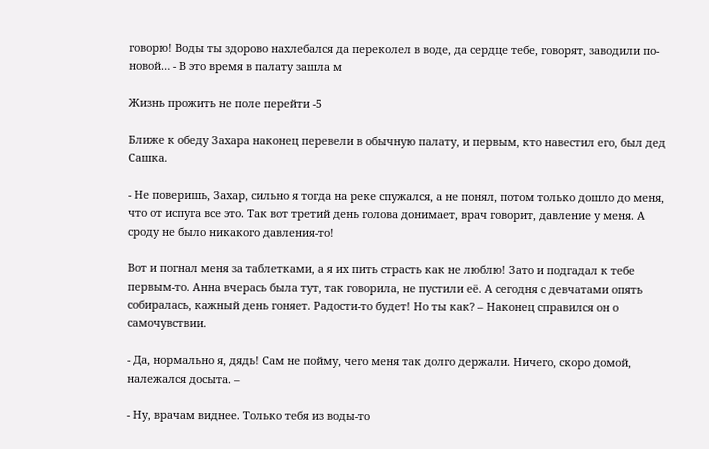говорю! Воды ты здорово нахлебался да переколел в воде, да сердце тебе, говорят, заводили по- новой… - В это время в палату зашла м

Жизнь прожить не поле перейти -5

Ближе к обеду Захара наконец перевели в обычную палату, и первым, кто навестил его, был дед Сашка.

- Не поверишь, Захар, сильно я тогда на реке спужался, а не понял, потом только дошло до меня, что от испуга все это. Так вот третий день голова донимает, врач говорит, давление у меня. А сроду не было никакого давления-то!

Вот и погнал меня за таблетками, а я их пить страсть как не люблю! Зато и подгадал к тебе первым-то. Анна вчерась была тут, так говорила, не пустили её. А сегодня с девчатами опять собиралась, кажный день гоняет. Радости-то будет! Но ты как? – Наконец справился он о самочувствии.

- Да, нормально я, дядь! Сам не пойму, чего меня так долго держали. Ничего, скоро домой, належался досыта. –

- Ну, врачам виднее. Только тебя из воды-то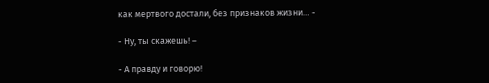как мертвого достали, без признаков жизни… -

- Ну, ты скажешь! –

- А правду и говорю!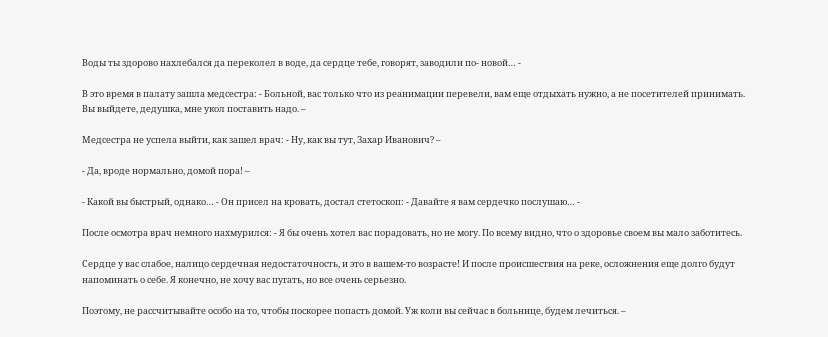Воды ты здорово нахлебался да переколел в воде, да сердце тебе, говорят, заводили по- новой… -

В это время в палату зашла медсестра: - Больной, вас только что из реанимации перевели, вам еще отдыхать нужно, а не посетителей принимать. Вы выйдете, дедушка, мне укол поставить надо. –

Медсестра не успела выйти, как зашел врач: - Ну, как вы тут, Захар Иванович? –

- Да, вроде нормально, домой пора! –

- Какой вы быстрый, однако… - Он присел на кровать, достал стетоскоп: - Давайте я вам сердечко послушаю… -

После осмотра врач немного нахмурился: - Я бы очень хотел вас порадовать, но не могу. По всему видно, что о здоровье своем вы мало заботитесь.

Сердце у вас слабое, налицо сердечная недостаточность, и это в вашем-то возрасте! И после происшествия на реке, осложнения еще долго будут напоминать о себе. Я конечно, не хочу вас пугать, но все очень серьезно.

Поэтому, не рассчитывайте особо на то, чтобы поскорее попасть домой. Уж коли вы сейчас в больнице, будем лечиться. –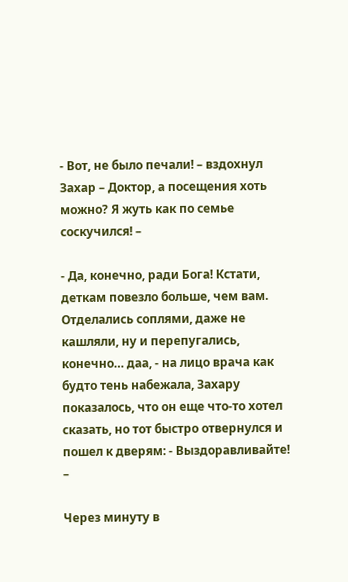- Вот, не было печали! – вздохнул Захар – Доктор, а посещения хоть можно? Я жуть как по семье соскучился! –

- Да, конечно, ради Бога! Кстати, деткам повезло больше, чем вам. Отделались соплями, даже не кашляли, ну и перепугались, конечно… даа, - на лицо врача как будто тень набежала, Захару показалось, что он еще что-то хотел сказать, но тот быстро отвернулся и пошел к дверям: - Выздоравливайте! –

Через минуту в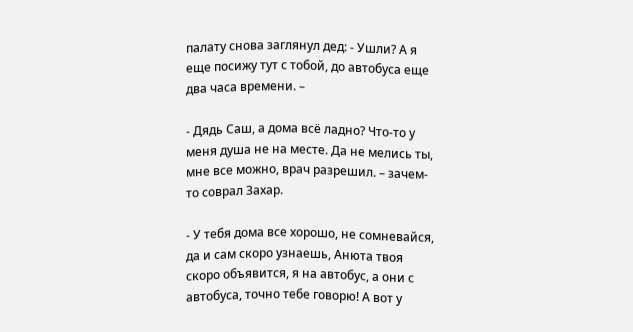палату снова заглянул дед: - Ушли? А я еще посижу тут с тобой, до автобуса еще два часа времени. –

- Дядь Саш, а дома всё ладно? Что-то у меня душа не на месте. Да не мелись ты, мне все можно, врач разрешил. – зачем-то соврал Захар.

- У тебя дома все хорошо, не сомневайся, да и сам скоро узнаешь, Анюта твоя скоро объявится, я на автобус, а они с автобуса, точно тебе говорю! А вот у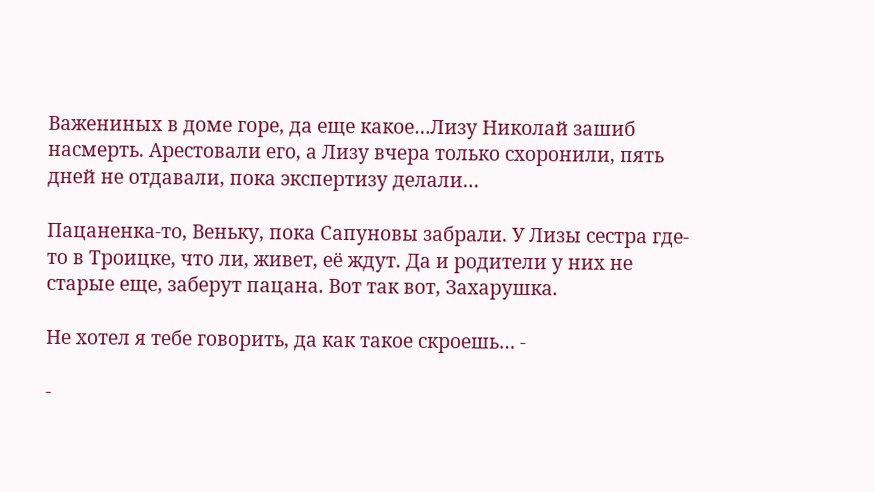Важениных в доме горе, да еще какое…Лизу Николай зашиб насмерть. Арестовали его, а Лизу вчера только схоронили, пять дней не отдавали, пока экспертизу делали…

Пацаненка-то, Веньку, пока Сапуновы забрали. У Лизы сестра где-то в Троицке, что ли, живет, её ждут. Да и родители у них не старые еще, заберут пацана. Вот так вот, Захарушка.

Не хотел я тебе говорить, да как такое скроешь… -

-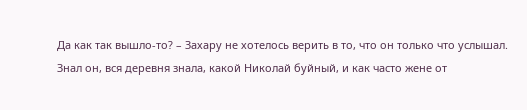Да как так вышло-то? – Захару не хотелось верить в то, что он только что услышал. Знал он, вся деревня знала, какой Николай буйный, и как часто жене от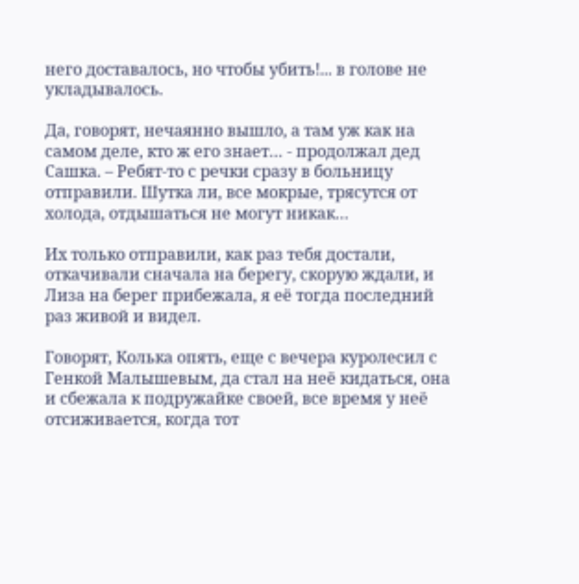него доставалось, но чтобы убить!... в голове не укладывалось.

Да, говорят, нечаянно вышло, а там уж как на самом деле, кто ж его знает… - продолжал дед Сашка. – Ребят-то с речки сразу в больницу отправили. Шутка ли, все мокрые, трясутся от холода, отдышаться не могут никак…

Их только отправили, как раз тебя достали, откачивали сначала на берегу, скорую ждали, и Лиза на берег прибежала, я её тогда последний раз живой и видел.

Говорят, Колька опять, еще с вечера куролесил с Генкой Малышевым, да стал на неё кидаться, она и сбежала к подружайке своей, все время у неё отсиживается, когда тот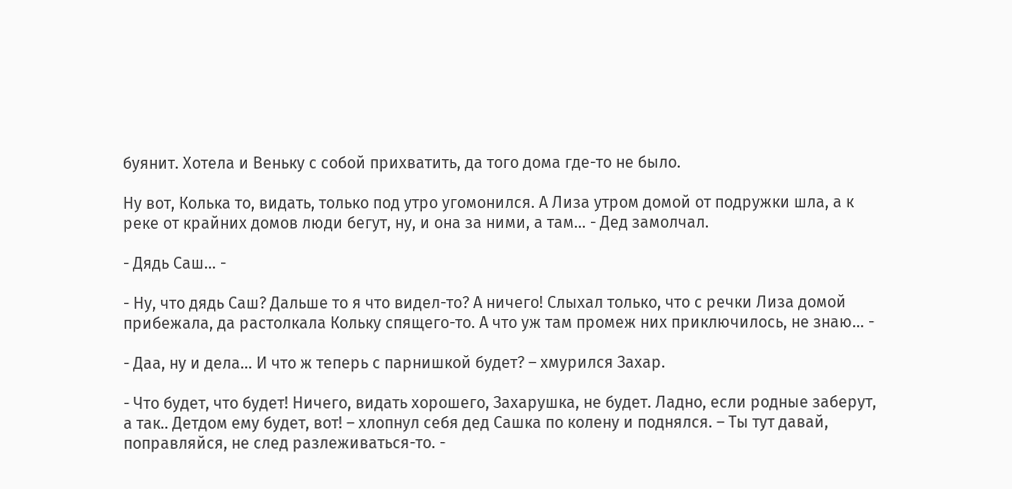буянит. Хотела и Веньку с собой прихватить, да того дома где-то не было.

Ну вот, Колька то, видать, только под утро угомонился. А Лиза утром домой от подружки шла, а к реке от крайних домов люди бегут, ну, и она за ними, а там… - Дед замолчал.

- Дядь Саш… -

- Ну, что дядь Саш? Дальше то я что видел-то? А ничего! Слыхал только, что с речки Лиза домой прибежала, да растолкала Кольку спящего-то. А что уж там промеж них приключилось, не знаю… -

- Даа, ну и дела… И что ж теперь с парнишкой будет? – хмурился Захар.

- Что будет, что будет! Ничего, видать хорошего, Захарушка, не будет. Ладно, если родные заберут, а так.. Детдом ему будет, вот! – хлопнул себя дед Сашка по колену и поднялся. – Ты тут давай, поправляйся, не след разлеживаться-то. -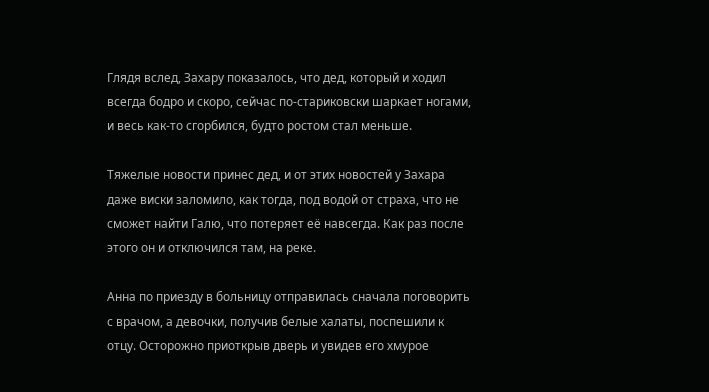Глядя вслед, Захару показалось, что дед, который и ходил всегда бодро и скоро, сейчас по-стариковски шаркает ногами, и весь как-то сгорбился, будто ростом стал меньше.

Тяжелые новости принес дед, и от этих новостей у Захара даже виски заломило, как тогда, под водой от страха, что не сможет найти Галю, что потеряет её навсегда. Как раз после этого он и отключился там, на реке.

Анна по приезду в больницу отправилась сначала поговорить с врачом, а девочки, получив белые халаты, поспешили к отцу. Осторожно приоткрыв дверь и увидев его хмурое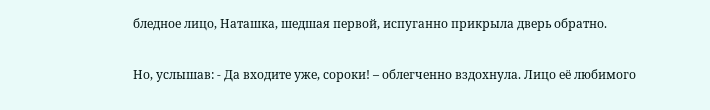бледное лицо, Наташка, шедшая первой, испуганно прикрыла дверь обратно.

Но, услышав: - Да входите уже, сороки! – облегченно вздохнула. Лицо её любимого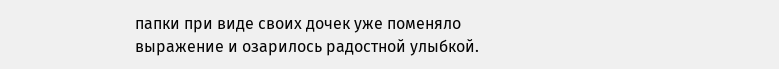папки при виде своих дочек уже поменяло выражение и озарилось радостной улыбкой.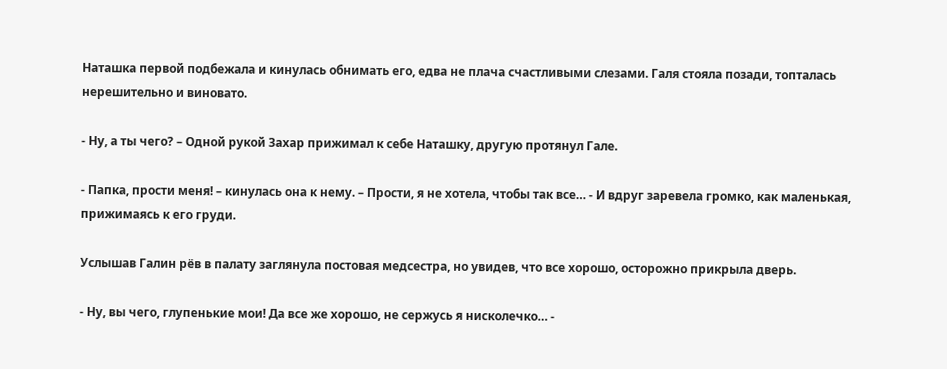Наташка первой подбежала и кинулась обнимать его, едва не плача счастливыми слезами. Галя стояла позади, топталась нерешительно и виновато.

- Ну, а ты чего? – Одной рукой Захар прижимал к себе Наташку, другую протянул Гале.

- Папка, прости меня! – кинулась она к нему. – Прости, я не хотела, чтобы так все… - И вдруг заревела громко, как маленькая, прижимаясь к его груди.

Услышав Галин рёв в палату заглянула постовая медсестра, но увидев, что все хорошо, осторожно прикрыла дверь.

- Ну, вы чего, глупенькие мои! Да все же хорошо, не сержусь я нисколечко… -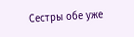Сестры обе уже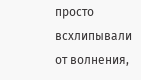просто всхлипывали от волнения,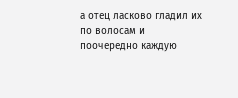а отец ласково гладил их по волосам и поочередно каждую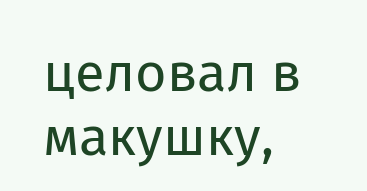целовал в макушку,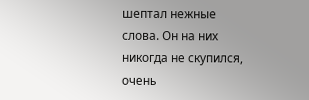шептал нежные слова. Он на них никогда не скупился, очень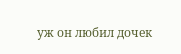уж он любил дочек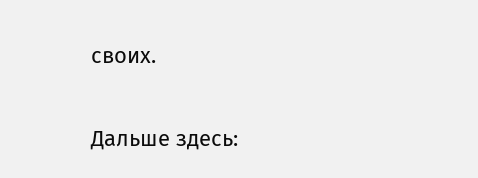своих.

Дальше здесь: